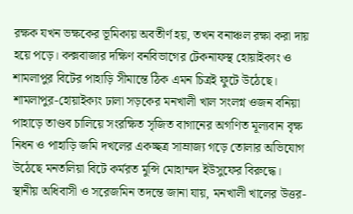রক্ষক যখন ভক্ষকের ভূমিকায় অবতীর্ণ হয়, তখন বনাঞ্চল রক্ষা করা দায় হয়ে পড়ে। কক্সবাজার দক্ষিণ বনবিভাগের টেকনাফস্থ হোয়াইক্যং ও শামলাপুর বিটের পাহাড়ি সীমান্তে ঠিক এমন চিত্রই ফুটে উঠেছে। শামলাপুর-হোয়াইক্যং ঢালা সড়কের মনখালী খাল সংলগ্ন ওজন বনিয়া পাহাড়ে তাণ্ডব চালিয়ে সংরক্ষিত সৃজিত বাগানের অগণিত মূল্যবান বৃক্ষ নিধন ও পাহাড়ি জমি দখলের একচ্ছত্র সাম্রাজ্য গড়ে তোলার অভিযোগ উঠেছে মনতলিয়া বিটে কর্মরত মুন্সি মোহাম্মদ ইউসুফের বিরুদ্ধে।
স্থানীয় অধিবাসী ও সরেজমিন তদন্তে জানা যায়, মনখালী খালের উত্তর-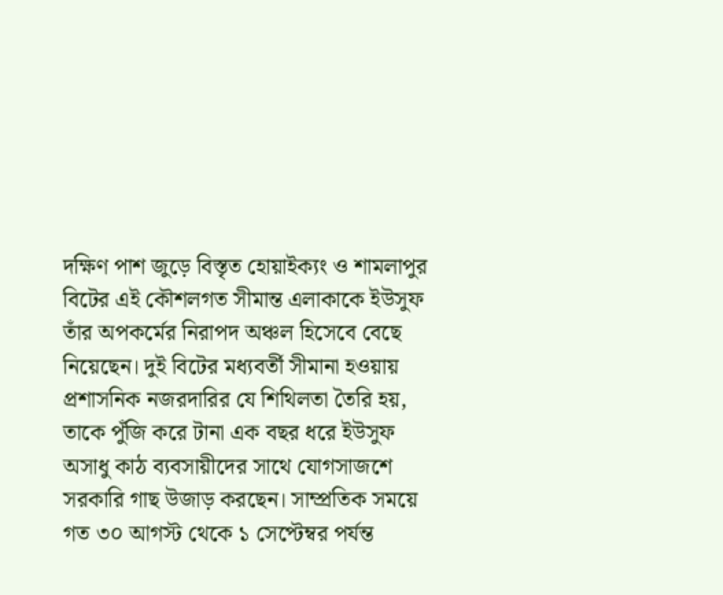দক্ষিণ পাশ জুড়ে বিস্তৃত হোয়াইক্যং ও শামলাপুর বিটের এই কৌশলগত সীমান্ত এলাকাকে ইউসুফ তাঁর অপকর্মের নিরাপদ অঞ্চল হিসেবে বেছে নিয়েছেন। দুই বিটের মধ্যবর্তী সীমানা হওয়ায় প্রশাসনিক নজরদারির যে শিথিলতা তৈরি হয়, তাকে পুঁজি করে টানা এক বছর ধরে ইউসুফ অসাধু কাঠ ব্যবসায়ীদের সাথে যোগসাজশে সরকারি গাছ উজাড় করছেন। সাম্প্রতিক সময়ে গত ৩০ আগস্ট থেকে ১ সেপ্টেম্বর পর্যন্ত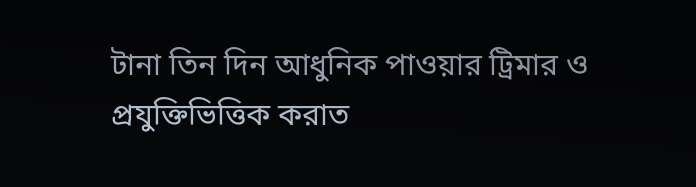টানা তিন দিন আধুনিক পাওয়ার ট্রিমার ও প্রযুক্তিভিত্তিক করাত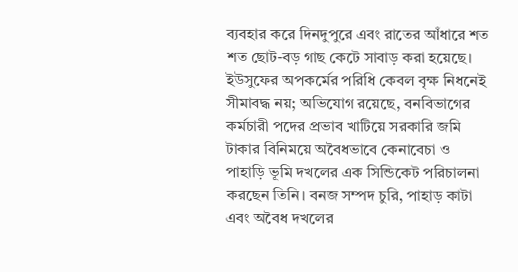ব্যবহার করে দিনদুপুরে এবং রাতের আঁধারে শত শত ছোট-বড় গাছ কেটে সাবাড় করা হয়েছে।
ইউসুফের অপকর্মের পরিধি কেবল বৃক্ষ নিধনেই সীমাবদ্ধ নয়; অভিযোগ রয়েছে, বনবিভাগের কর্মচারী পদের প্রভাব খাটিয়ে সরকারি জমি টাকার বিনিময়ে অবৈধভাবে কেনাবেচা ও পাহাড়ি ভূমি দখলের এক সিন্ডিকেট পরিচালনা করছেন তিনি। বনজ সম্পদ চুরি, পাহাড় কাটা এবং অবৈধ দখলের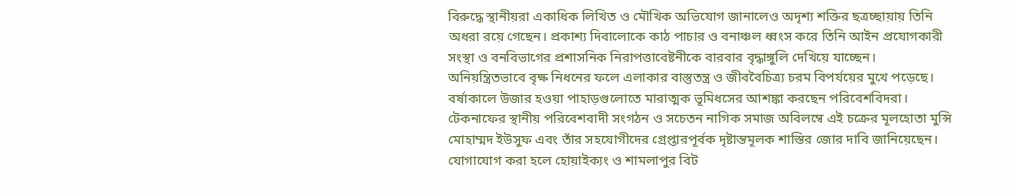বিরুদ্ধে স্থানীয়রা একাধিক লিখিত ও মৌখিক অভিযোগ জানালেও অদৃশ্য শক্তির ছত্রচ্ছায়ায় তিনি অধরা রয়ে গেছেন। প্রকাশ্য দিবালোকে কাঠ পাচার ও বনাঞ্চল ধ্বংস করে তিনি আইন প্রযোগকারী সংস্থা ও বনবিভাগের প্রশাসনিক নিরাপত্তাবেষ্টনীকে বারবার বৃদ্ধাঙ্গুলি দেখিয়ে যাচ্ছেন।
অনিয়ন্ত্রিতভাবে বৃক্ষ নিধনের ফলে এলাকার বাস্তুতন্ত্র ও জীববৈচিত্র্য চরম বিপর্যয়ের মুখে পড়েছে। বর্ষাকালে উজার হওয়া পাহাড়গুলোতে মারাত্মক ভূমিধসের আশঙ্কা করছেন পরিবেশবিদরা। টেকনাফের স্থানীয় পরিবেশবাদী সংগঠন ও সচেতন নাগিক সমাজ অবিলম্বে এই চক্রের মূলহোতা মুন্সি মোহাম্মদ ইউসুফ এবং তাঁর সহযোগীদের গ্রেপ্তারপূর্বক দৃষ্টান্তমূলক শাস্তির জোর দাবি জানিয়েছেন।
যোগাযোগ করা হলে হোয়াইক্যং ও শামলাপুর বিট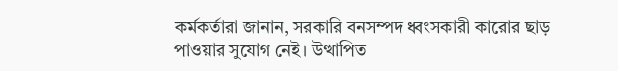কর্মকর্তারা জানান, সরকারি বনসম্পদ ধ্বংসকারী কারোর ছাড় পাওয়ার সুযোগ নেই। উত্থাপিত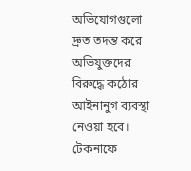অভিযোগগুলো দ্রুত তদন্ত করে অভিযুক্তদের বিরুদ্ধে কঠোর আইনানুগ ব্যবস্থা নেওয়া হবে।
টেকনাফে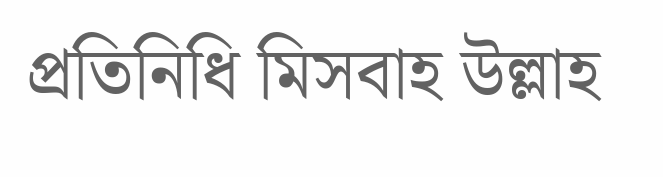প্রতিনিধি মিসবাহ উল্লাহ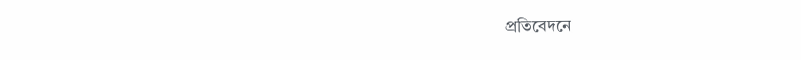প্রতিবেদনে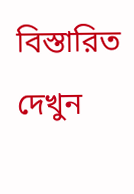বিস্তারিত দেখুন